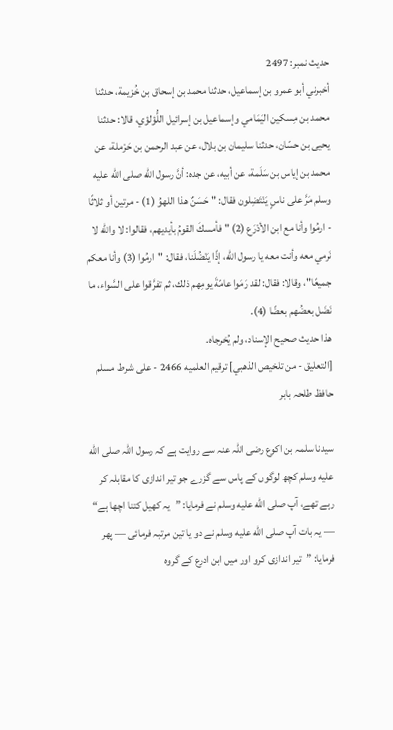حدیث نمبر: 2497
أخبرني أبو عمرو بن إسماعيل، حدثنا محمد بن إسحاق بن خُزيمة، حدثنا محمد بن مِسكين اليَمَامي وإسماعيل بن إسرائيل اللُّؤلؤي، قالا: حدثنا يحيى بن حسّان، حدثنا سليمان بن بلال، عن عبد الرحمن بن حَرْملة، عن محمد بن إياس بن سَلَمة، عن أبيه، عن جده: أنَّ رسول الله صلى الله عليه وسلم مَرَّ على ناسٍ يَنْتَضِلون فقال: "حَسَنٌ هذا اللهوُ (1) - مرتين أو ثلاثًا - ارمُوا وأنا مع ابن الأدْرَع (2) " فأمسكَ القومُ بأيديهم، فقالوا: لا والله لا نَرمي معه وأنت معه يا رسول الله، إذًا يَنْضُلَنا، فقال: "ارمُوا (3) وأنا معكم جميعًا"، وقالا: فقال: لقد رَمَوا عامّةَ يومِهم ذلك، ثم تفرَّقوا على السَّواء، ما نَضَل بعضُهم بعضًا (4).
هذا حديث صحيح الإسناد، ولم يُخرجاه.
[التعليق - من تلخيص الذهبي] ترقيم العلميه 2466 - على شرط مسلم
حافظ طلحہ بابر

سیدنا سلمہ بن اکوع رضی اللہ عنہ سے روایت ہے کہ رسول اللہ صلى الله عليه وسلم کچھ لوگوں کے پاس سے گزرے جو تیر اندازی کا مقابلہ کر رہے تھے، آپ صلى الله عليه وسلم نے فرمایا: ”یہ کھیل کتنا اچھا ہے“ — یہ بات آپ صلى الله عليه وسلم نے دو یا تین مرتبہ فرمائی — پھر فرمایا: ”تیر اندازی کرو اور میں ابن ادرع کے گروہ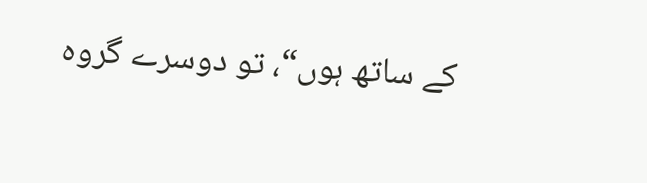کے ساتھ ہوں“، تو دوسرے گروہ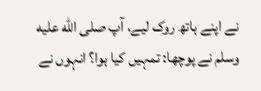نے اپنے ہاتھ روک لیے، آپ صلى الله عليه وسلم نے پوچھا: تمہیں کیا ہوا؟ انہوں نے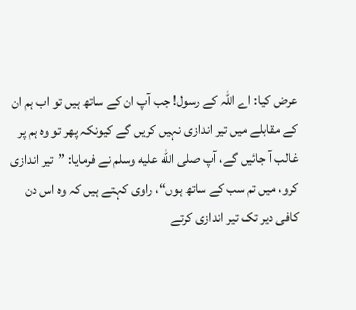عرض کیا: اے اللہ کے رسول! جب آپ ان کے ساتھ ہیں تو اب ہم ان کے مقابلے میں تیر اندازی نہیں کریں گے کیونکہ پھر تو وہ ہم پر غالب آ جائیں گے، آپ صلى الله عليه وسلم نے فرمایا: ”تیر اندازی کرو، میں تم سب کے ساتھ ہوں“، راوی کہتے ہیں کہ وہ اس دن کافی دیر تک تیر اندازی کرتے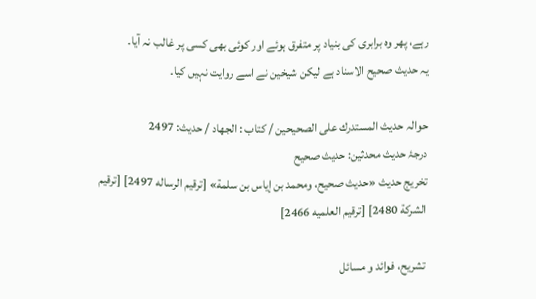رہے، پھر وہ برابری کی بنیاد پر متفرق ہوئے اور کوئی بھی کسی پر غالب نہ آیا۔
یہ حدیث صحیح الاسناد ہے لیکن شیخین نے اسے روایت نہیں کیا۔

حوالہ حدیث المستدرك على الصحيحين / كتاب : الجهاد / حدیث: 2497
درجۂ حدیث محدثین: حديث صحيح
تخریج حدیث «حديث صحيح، ومحمد بن إياس بن سلمة» [ترقيم الرساله 2497] [ترقيم الشركة 2480] [ترقيم العلميه 2466]

تشریح، فوائد و مسائل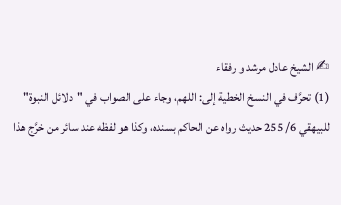✍ الشیخ عادل مرشد و رفقاء
(1) تحرَّف في النسخ الخطية إلى: اللهم، وجاء على الصواب في "دلائل النبوة" للبيهقي 6/ 255 حديث رواه عن الحاكم بسنده، وكذا هو لفظه عند سائر من خرَّج هذا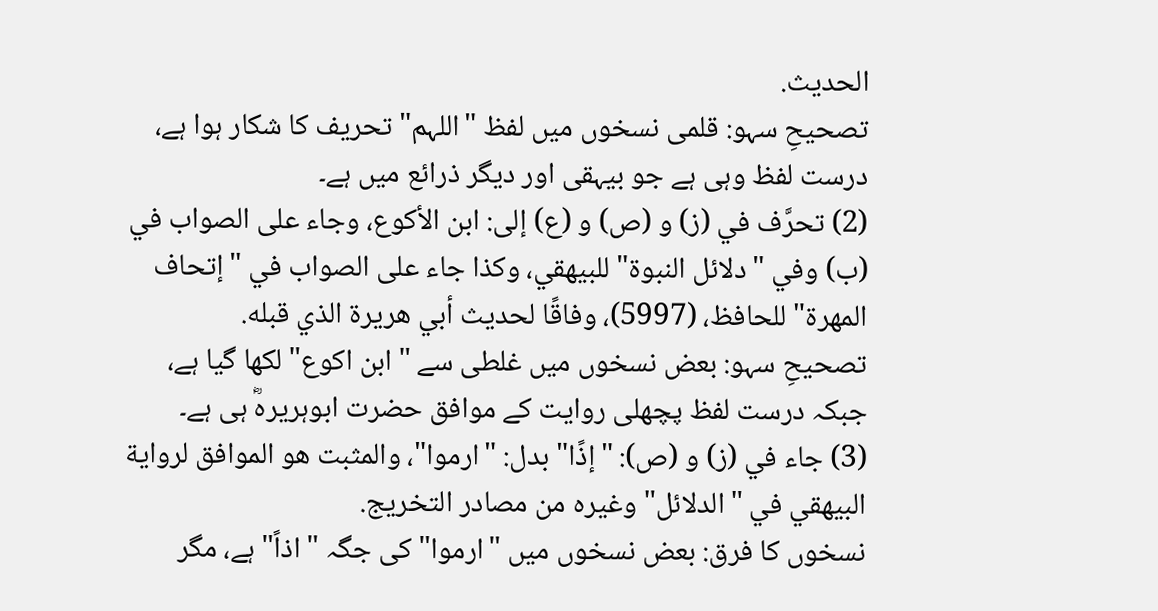الحديث.
تصحیحِ سہو: قلمی نسخوں میں لفظ "اللہم" تحریف کا شکار ہوا ہے، درست لفظ وہی ہے جو بیہقی اور دیگر ذرائع میں ہے۔
(2) تحرَّف في (ز) و (ص) و (ع) إلى: ابن الأكوع، وجاء على الصواب في (ب) وفي "دلائل النبوة" للبيهقي، وكذا جاء على الصواب في "إتحاف المهرة" للحافظ، (5997)، وفاقًا لحديث أبي هريرة الذي قبله.
تصحیحِ سہو: بعض نسخوں میں غلطی سے "ابن اکوع" لکھا گیا ہے، جبکہ درست لفظ پچھلی روایت کے موافق حضرت ابوہریرہؓ ہی ہے۔
(3) جاء في (ز) و (ص): "إذًا" بدل: "ارموا"، والمثبت هو الموافق لرواية البيهقي في "الدلائل" وغيره من مصادر التخريج.
نسخوں کا فرق: بعض نسخوں میں "ارموا" کی جگہ "اذاً" ہے، مگر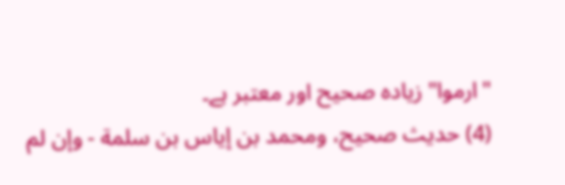"ارموا" زیادہ صحیح اور معتبر ہے۔
(4) حديث صحيح، ومحمد بن إياس بن سلمة - وإن لم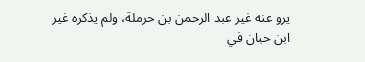يرو عنه غير عبد الرحمن بن حرملة، ولم يذكره غير ابن حبان في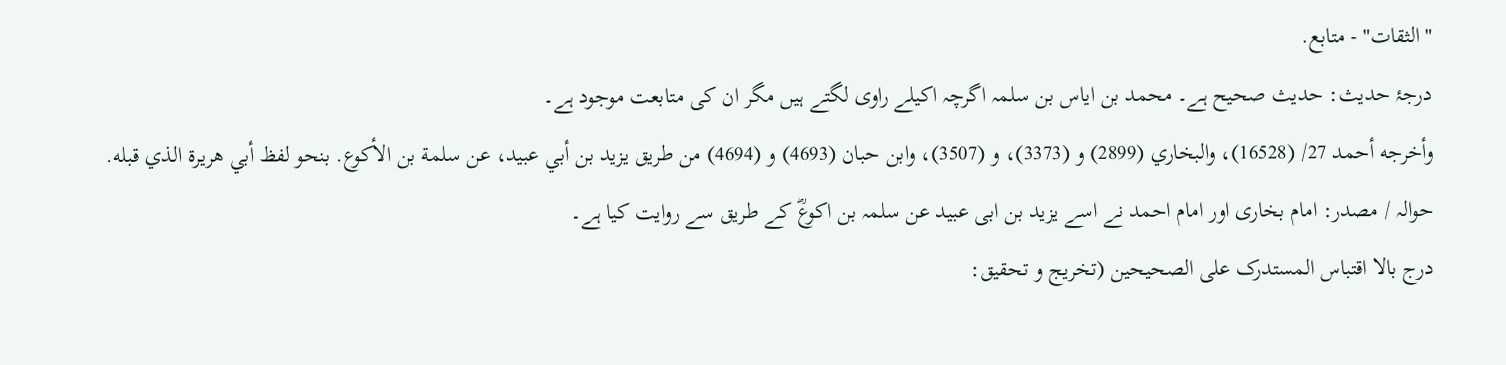"الثقات" - متابع.
درجۂ حدیث: حدیث صحیح ہے۔ محمد بن ایاس بن سلمہ اگرچہ اکیلے راوی لگتے ہیں مگر ان کی متابعت موجود ہے۔
وأخرجه أحمد 27/ (16528)، والبخاري (2899) و (3373)، و (3507)، وابن حبان (4693) و (4694) من طريق يزيد بن أبي عبيد، عن سلمة بن الأكوع. بنحو لفظ أبي هريرة الذي قبله.
حوالہ / مصدر: امام بخاری اور امام احمد نے اسے یزید بن ابی عبید عن سلمہ بن اکوعؓ کے طریق سے روایت کیا ہے۔
درج بالا اقتباس المستدرک علی الصحیحین (تخریج و تحقیق: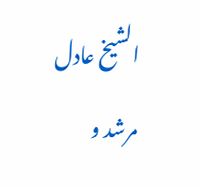الشیخ عادل مرشد و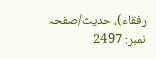رفقاء)، حدیث/صفحہ نمبر: 2497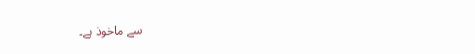سے ماخوذ ہے۔